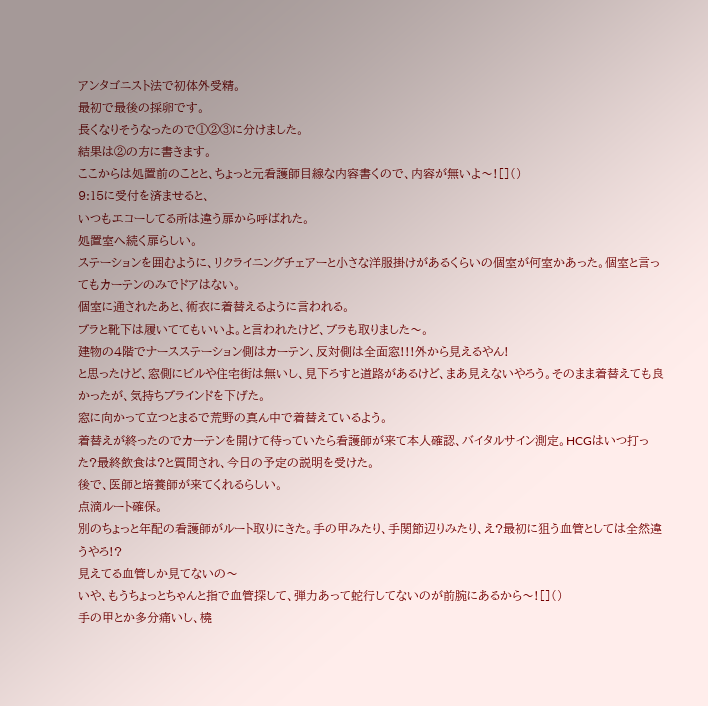アンタゴニスト法で初体外受精。
最初で最後の採卵です。
長くなりそうなったので①②③に分けました。
結果は②の方に書きます。
ここからは処置前のことと、ちょっと元看護師目線な内容書くので、内容が無いよ〜![]()
9:15に受付を済ませると、
いつもエコーしてる所は違う扉から呼ばれた。
処置室へ続く扉らしい。
ステーションを囲むように、リクライニングチェアーと小さな洋服掛けがあるくらいの個室が何室かあった。個室と言ってもカーテンのみでドアはない。
個室に通されたあと、術衣に着替えるように言われる。
ブラと靴下は履いててもいいよ。と言われたけど、ブラも取りました〜。
建物の4階でナースステーション側はカーテン、反対側は全面窓!!!外から見えるやん!
と思ったけど、窓側にビルや住宅街は無いし、見下ろすと道路があるけど、まあ見えないやろう。そのまま着替えても良かったが、気持ちブラインドを下げた。
窓に向かって立つとまるで荒野の真ん中で着替えているよう。
着替えが終ったのでカーテンを開けて待っていたら看護師が来て本人確認、バイタルサイン測定。HCGはいつ打った?最終飲食は?と質問され、今日の予定の説明を受けた。
後で、医師と培養師が来てくれるらしい。
点滴ルート確保。
別のちょっと年配の看護師がルート取りにきた。手の甲みたり、手関節辺りみたり、え?最初に狙う血管としては全然違うやろ!?
見えてる血管しか見てないの〜
いや、もうちょっとちゃんと指で血管探して、弾力あって蛇行してないのが前腕にあるから〜![]()
手の甲とか多分痛いし、橈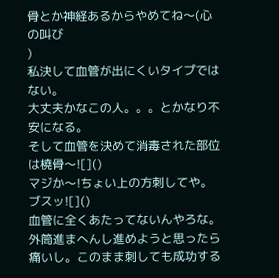骨とか神経あるからやめてね〜(心の叫び
)
私決して血管が出にくいタイプではない。
大丈夫かなこの人。。。とかなり不安になる。
そして血管を決めて消毒された部位は橈骨〜![]()
マジか〜!ちょい上の方刺してや。
ブスッ![]()
血管に全くあたってないんやろな。外筒進まへんし進めようと思ったら痛いし。このまま刺しても成功する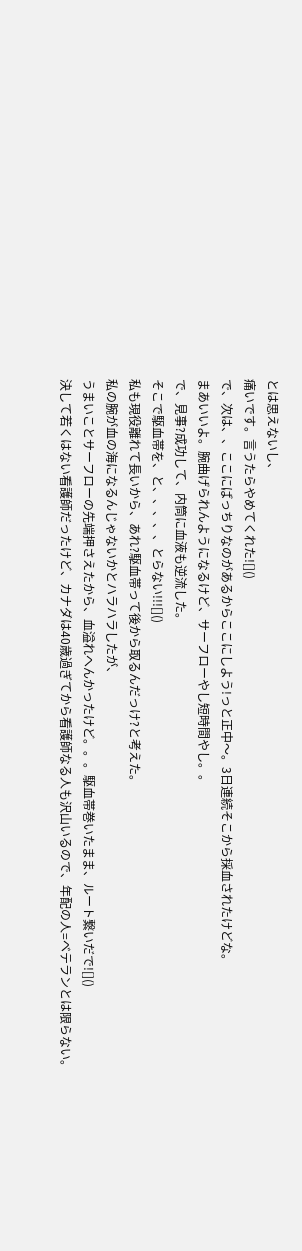とは思えないし、
痛いです。言うたらやめてくれた![]()
で、次は、、ここにばっちりなのがあるからここにしよう!っと正中〜。3日連続そこから採血されたけどな。
まあいいよ。腕曲げられんようになるけど、サーフローやし短時間やし。。
で、見事?成功して、内筒に血液も逆流した。
そこで駆血帯を、と、、、、、とらない!!![]()
私も現役離れて長いから、あれ?駆血帯って後から取るんだっけ?と考えた。
私の腕が血の海になるんじゃないかとハラハラしたが、
うまいことサーフローの先端押さえたから、血溢れへんかったけど。。。駆血帯巻いたまま、ルート繋いだで![]()
決して若くはない看護師だったけど、カナダは40歳過ぎてから看護師なる人も沢山いるので、年配の人=ベテランとは限らない。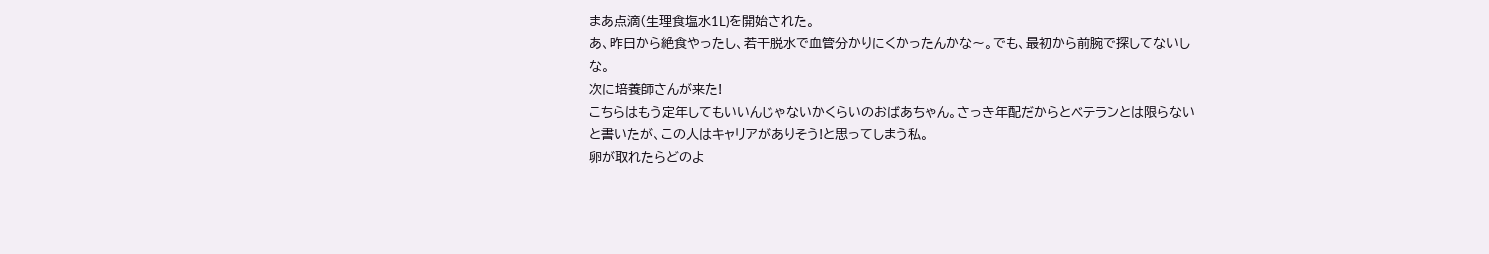まあ点滴(生理食塩水1L)を開始された。
あ、昨日から絶食やったし、若干脱水で血管分かりにくかったんかな〜。でも、最初から前腕で探してないしな。
次に培養師さんが来た!
こちらはもう定年してもいいんじゃないかくらいのおばあちゃん。さっき年配だからとベテランとは限らないと書いたが、この人はキャリアがありそう!と思ってしまう私。
卵が取れたらどのよ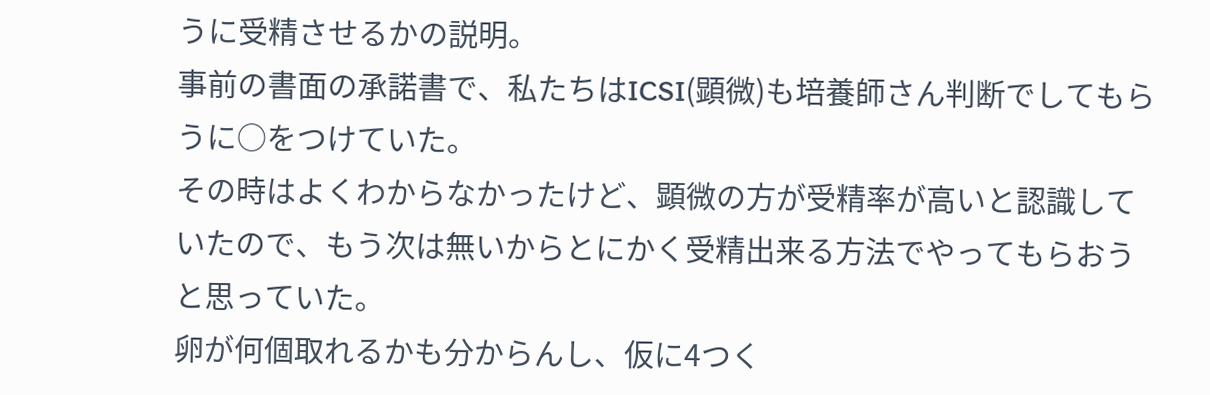うに受精させるかの説明。
事前の書面の承諾書で、私たちはICSI(顕微)も培養師さん判断でしてもらうに○をつけていた。
その時はよくわからなかったけど、顕微の方が受精率が高いと認識していたので、もう次は無いからとにかく受精出来る方法でやってもらおうと思っていた。
卵が何個取れるかも分からんし、仮に4つく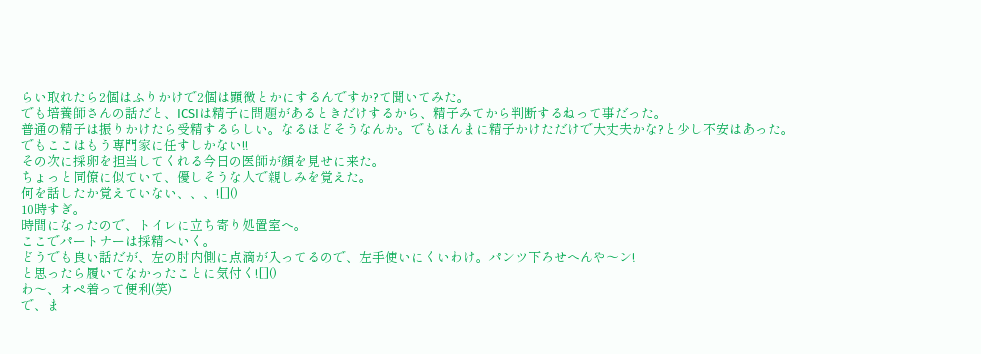らい取れたら2個はふりかけで2個は顕微とかにするんですか?て聞いてみた。
でも培養師さんの話だと、ICSIは精子に問題があるときだけするから、精子みてから判断するねって事だった。
普通の精子は振りかけたら受精するらしい。なるほどそうなんか。でもほんまに精子かけただけで大丈夫かな?と少し不安はあった。でもここはもう専門家に任すしかない!!
その次に採卵を担当してくれる今日の医師が顔を見せに来た。
ちょっと同僚に似ていて、優しそうな人で親しみを覚えた。
何を話したか覚えていない、、、![]()
10時すぎ。
時間になったので、トイレに立ち寄り処置室へ。
ここでパートナーは採精へいく。
どうでも良い話だが、左の肘内側に点滴が入ってるので、左手使いにくいわけ。パンツ下ろせへんや〜ン!
と思ったら履いてなかったことに気付く![]()
わ〜、オペ着って便利(笑)
で、ま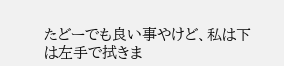たどーでも良い事やけど、私は下は左手で拭きま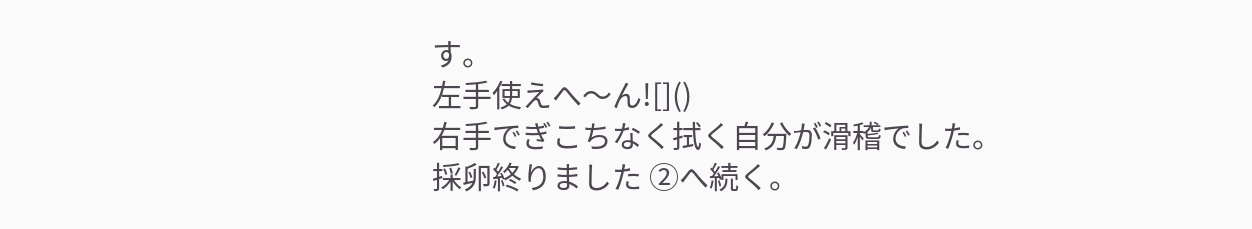す。
左手使えへ〜ん![]()
右手でぎこちなく拭く自分が滑稽でした。
採卵終りました ②へ続く。